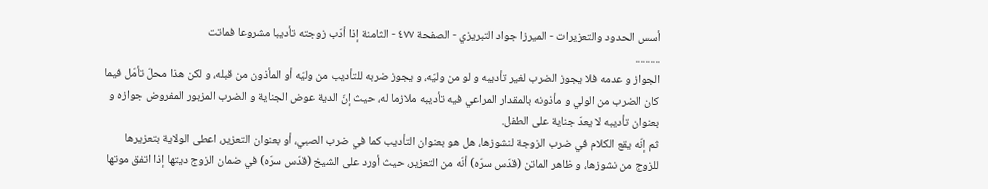أسس الحدود والتعزيرات - الميرزا جواد التبريزي - الصفحة ٤٧٧ - الثامنة إذا أدّب زوجته تأديبا مشروعا فماتت
..........
الجواز و عدمه فلا يجوز الضرب لغير تأديبه و لو من وليّه، و يجوز ضربه للتأديب من وليّه أو المأذون من قبله، و لكن هذا محلّ تأمّل فيما كان الضرب من الولي و مأذونه بالمقدار المراعي فيه تأديبه ملازما له، حيث إنّ الدية عوض الجناية و الضرب المزبور المفروض جوازه و بعنوان تأديبه لا يعدّ جناية على الطفل.
ثم إنّه يقع الكلام في ضرب الزوجة لنشوزها، هل هو بعنوان التأديب كما في ضرب الصبي، أو بعنوان التعزير، اعطى الولاية بتعزيرها للزوج من نشوزها، و ظاهر الماتن (قدّس سرّه) أنّه من التعزير، حيث أورد على الشيخ (قدّس سرّه) في ضمان الزوج ديتها إذا اتفق موتها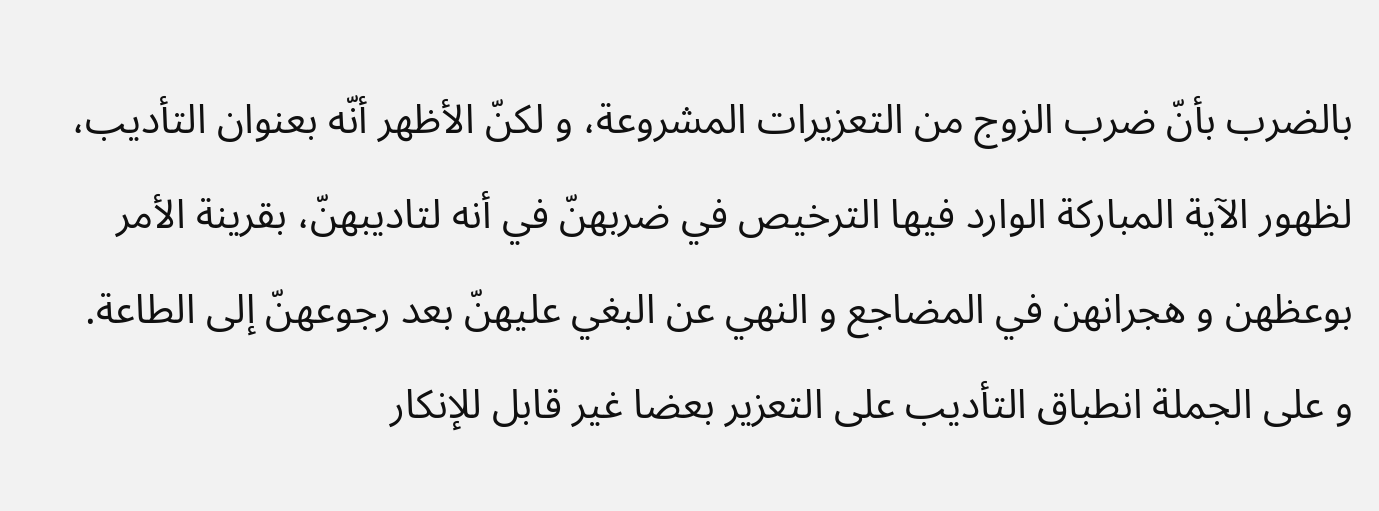بالضرب بأنّ ضرب الزوج من التعزيرات المشروعة، و لكنّ الأظهر أنّه بعنوان التأديب، لظهور الآية المباركة الوارد فيها الترخيص في ضربهنّ في أنه لتاديبهنّ، بقرينة الأمر بوعظهن و هجرانهن في المضاجع و النهي عن البغي عليهنّ بعد رجوعهنّ إلى الطاعة.
و على الجملة انطباق التأديب على التعزير بعضا غير قابل للإنكار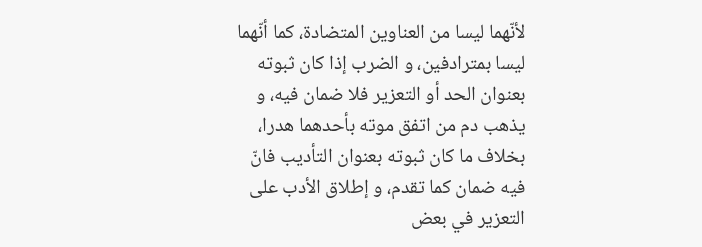لأنّهما ليسا من العناوين المتضادة، كما أنّهما ليسا بمترادفين، و الضرب إذا كان ثبوته بعنوان الحد أو التعزير فلا ضمان فيه، و يذهب دم من اتفق موته بأحدهما هدرا، بخلاف ما كان ثبوته بعنوان التأديب فانّ فيه ضمان كما تقدم، و إطلاق الأدب على التعزير في بعض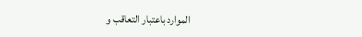الموارد باعتبار التعاقب و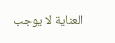العناية لا يوجب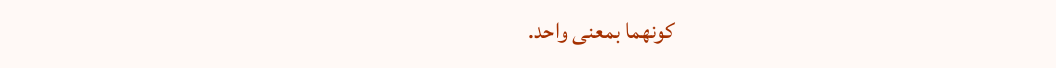كونهما بمعنى واحد.